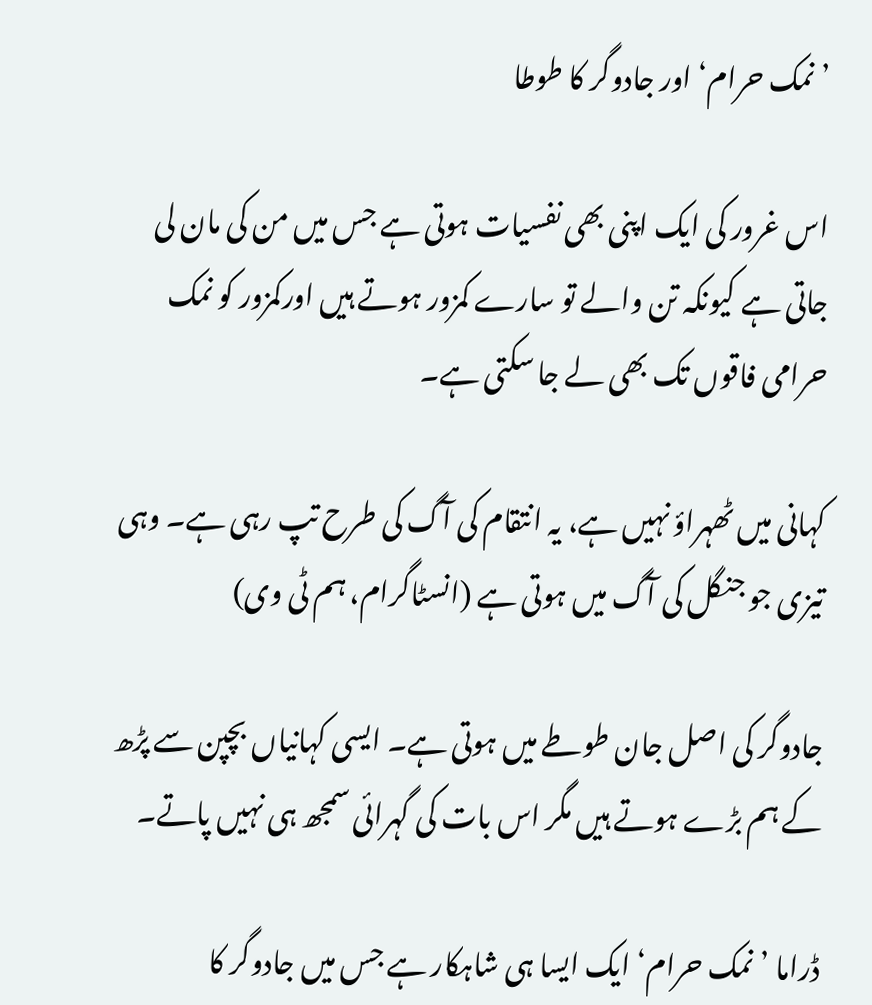’نمک حرام‘ اور جادوگر کا طوطا

اس غرور کی ایک اپنی بھی نفسیات ہوتی ہے جس میں من کی مان لی جاتی ہے کیونکہ تن والے تو سارے کمزور ہوتے ہیں اورکمزور کو نمک حرامی فاقوں تک بھی لے جا سکتی ہے۔

کہانی میں ٹھہراؤ نہیں ہے، یہ انتقام کی آگ کی طرح تپ رہی ہے۔ وہی تیزی جو جنگل کی آگ میں ہوتی ہے (انسٹاگرام، ہم ٹی وی)

جادوگر کی اصل جان طوطے میں ہوتی ہے۔ ایسی کہانیاں بچپن سے پڑھ کے ہم بڑے ہوتے ہیں مگر اس بات کی گہرائی سمجھ ہی نہیں پاتے۔

ڈراما ’نمک حرام‘ ایک ایسا ہی شاہکار ہے جس میں جادوگر کا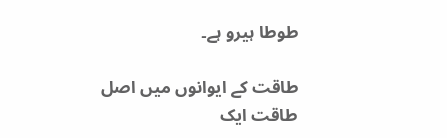طوطا ہیرو ہے۔

طاقت کے ایوانوں میں اصل طاقت ایک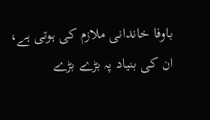باوفا خاندانی ملازم کی ہوتی ہے، ان کی بنیاد پہ بڑے بڑے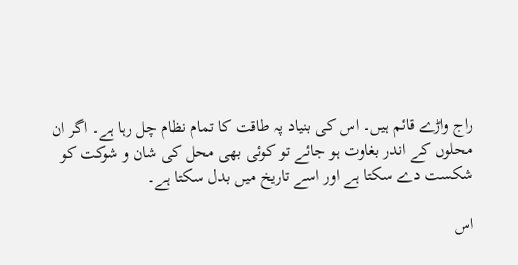راج واڑے قائم ہیں۔ اس کی بنیاد پہ طاقت کا تمام نظام چل رہا ہے۔ اگر ان محلوں کے اندر بغاوت ہو جائے تو کوئی بھی محل کی شان و شوکت کو شکست دے سکتا ہے اور اسے تاریخ میں بدل سکتا ہے۔

اس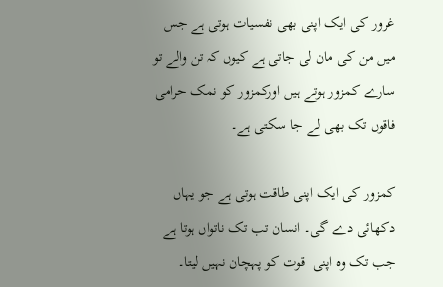غرور کی ایک اپنی بھی نفسیات ہوتی ہے جس میں من کی مان لی جاتی ہے کیوں کہ تن والے تو سارے کمزور ہوتے ہیں اورکمزور کو نمک حرامی فاقوں تک بھی لے جا سکتی ہے۔

کمزور کی ایک اپنی طاقت ہوتی ہے جو یہاں دکھائی دے گی۔ انسان تب تک ناتواں ہوتا ہے جب تک وہ اپنی  قوت کو پہچان نہیں لیتا۔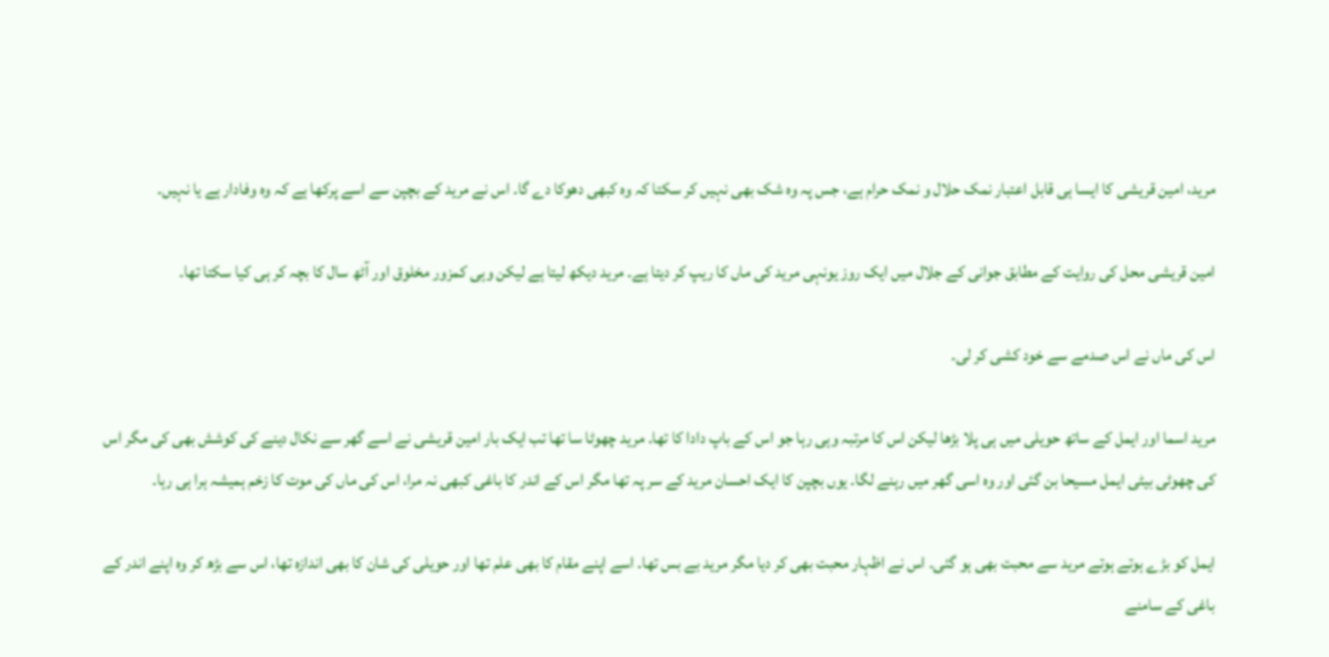مرید، امین قریشی کا ایسا ہی قابل اعتبار نمک حلال و نمک حرام ہے، جس پہ وہ شک بھی نہیں کر سکتا کہ وہ کبھی دھوکا دے گا۔ اس نے مرید کے بچپن سے اسے پرکھا ہے کہ وہ وفادار ہے یا نہیں۔

امین قریشی محل کی روایت کے مطابق جوانی کے جلال میں ایک روز یونہی مرید کی ماں کا ریپ کر دیتا ہے۔ مرید دیکھ لیتا ہے لیکن وہی کمزور مخلوق اور آٹھ سال کا بچہ کر ہی کیا سکتا تھا۔

اس کی ماں نے اس صدمے سے خود کشی کر لی۔

مرید اسما اور ایمل کے ساتھ حویلی میں ہی پلا بڑھا لیکن اس کا مرتبہ وہی رہا جو اس کے باپ دادا کا تھا۔ مرید چھوٹا سا تھا تب ایک بار امین قریشی نے اسے گھر سے نکال دینے کی کوشش بھی کی مگر اس کی چھوٹی بیٹی ایمل مسیحا بن گئی اور وہ اسی گھر میں رہنے لگا۔ یوں بچپن کا ایک احسان مرید کے سر پہ تھا مگر اس کے اندر کا باغی کبھی نہ مرا، اس کی ماں کی موت کا زخم ہمیشہ ہرا ہی رہا۔

ایمل کو بڑے ہوتے ہوتے مرید سے محبت بھی ہو گئی۔ اس نے اظہار محبت بھی کر دیا مگر مرید بے بس تھا۔ اسے اپنے مقام کا بھی علم تھا اور حویلی کی شان کا بھی اندازہ تھا، اس سے بڑھ کر وہ اپنے اندر کے باغی کے سامنے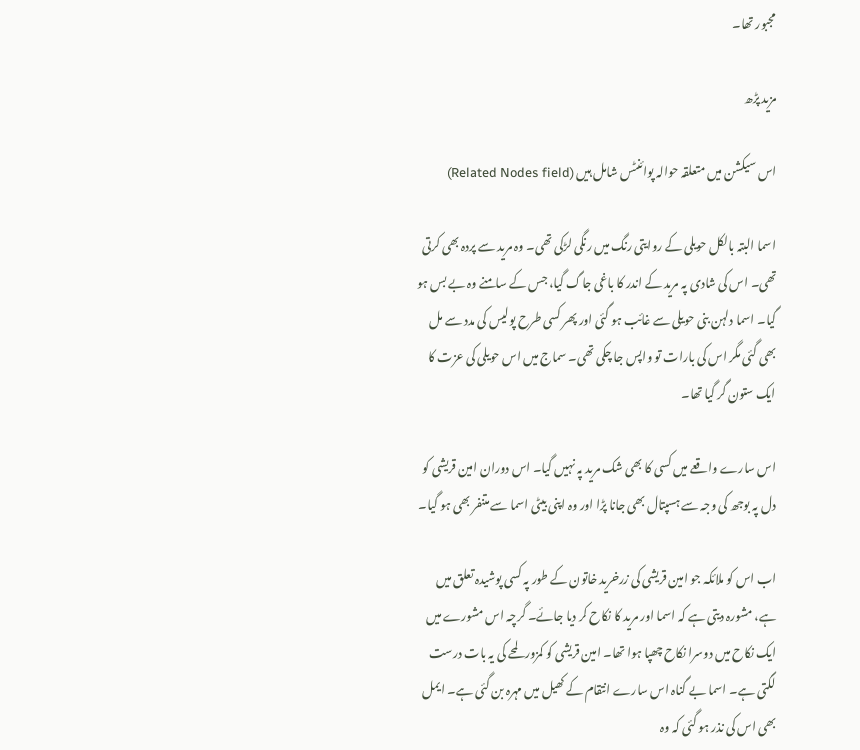مجبور تھا۔

مزید پڑھ

اس سیکشن میں متعلقہ حوالہ پوائنٹس شامل ہیں (Related Nodes field)

اسما البتہ بالکل حویلی کے روایتی رنگ میں رنگی لڑکی تھی۔ وہ مرید سے پردہ بھی کرتی تھی۔ اس کی شادی پہ مرید کے اندر کا باغی جاگ گیا، جس کے سامنے وہ بے بس ہو گیا۔ اسما دلہن بنی حویلی سے غائب ہو گئی اور پھر کسی طرح پولیس کی مدد سے مل بھی گئی مگر اس کی بارات تو واپس جا چکی تھی۔ سماج میں اس حویلی کی عزت کا ایک ستون گر گیا تھا۔

اس سارے واقعے میں کسی کا بھی شک مرید پہ نہیں گیا۔ اس دوران امین قریشی کو دل پہ بوجھ کی وجہ سے ہسپتال بھی جانا پڑا اور وہ اپنی بیٹی اسما سے متنفر بھی ہو گیا۔

اب اس کو ملائکہ جو امین قریشی کی زرخرید خاتون کے طور پہ کسی پوشیدہ تعلق میں ہے، مشورہ دیتی ہے کہ اسما اور مرید کا نکاح کر دیا جائے۔ گرچہ اس مشورے میں ایک نکاح میں دوسرا نکاح چھپا ہوا تھا۔ امین قریشی کو کمزور لمحے کی یہ بات درست لگتی ہے۔ اسما بے گناہ اس سارے انتقام کے کھیل میں مہرہ بن گئی ہے۔ ایمل بھی اس کی نذر ہو گئی کہ وہ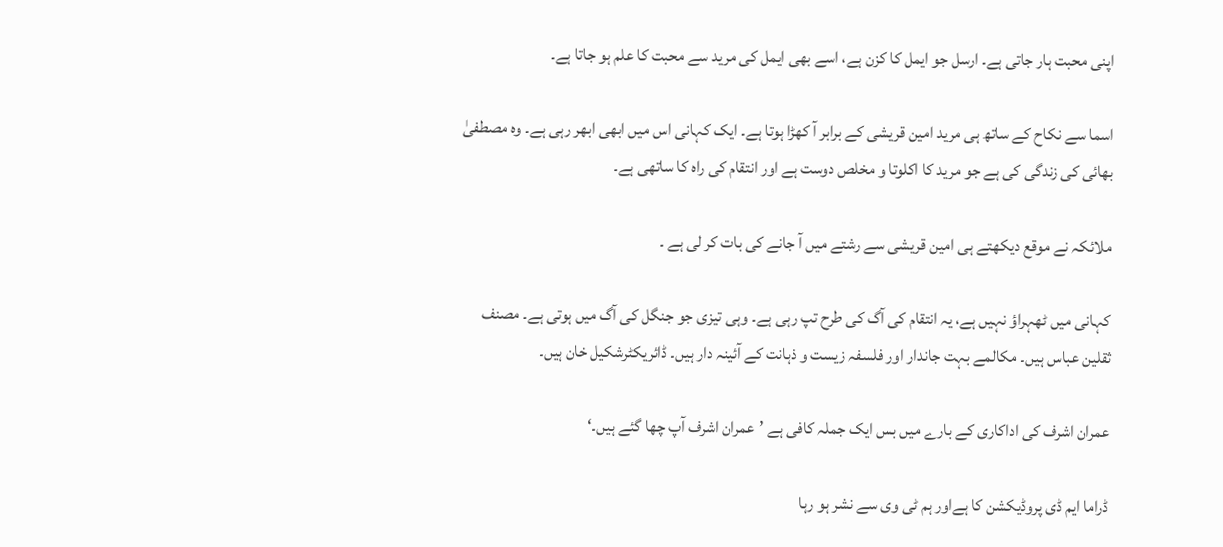اپنی محبت ہار جاتی ہے۔ ارسل جو ایمل کا کزن ہے، اسے بھی ایمل کی مرید سے محبت کا علم ہو جاتا ہے۔

اسما سے نکاح کے ساتھ ہی مرید امین قریشی کے برابر آ کھڑا ہوتا ہے۔ ایک کہانی اس میں ابھی ابھر رہی ہے۔ وہ مصطفیٰ بھائی کی زندگی کی ہے جو مرید کا اکلوتا و مخلص دوست ہے اور انتقام کی راہ کا ساتھی ہے۔

ملائکہ نے موقع دیکھتے ہی امین قریشی سے رشتے میں آ جانے کی بات کر لی ہے ۔

کہانی میں ٹھہراؤ نہیں ہے، یہ انتقام کی آگ کی طرح تپ رہی ہے۔ وہی تیزی جو جنگل کی آگ میں ہوتی ہے۔ مصنف ثقلین عباس ہیں۔ مکالمے بہت جاندار اور فلسفہ زیست و ذہانت کے آئینہ دار ہیں۔ ڈائریکٹرشکیل خان ہیں۔

عمران اشرف کی اداکاری کے بارے میں بس ایک جملہ کافی ہے ’عمران اشرف آپ چھا گئے ہیں۔‘

ڈراما ایم ڈی پروڈیکشن کا ہےاور ہم ٹی وی سے نشر ہو رہا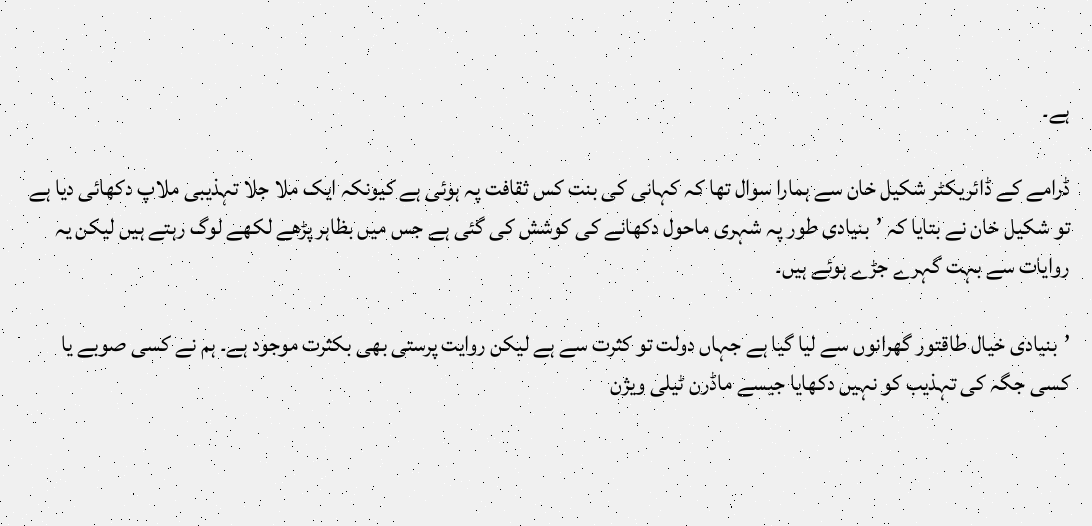ہے۔

ڈرامے کے ڈائریکٹر شکیل خان سے ہمارا سوال تھا کہ کہانی کی بنت کس ثقافت پہ ہوئی ہے کیونکہ ایک ملا جلا تہذیبی ملاپ دکھائی دیا ہے تو شکیل خان نے بتایا کہ ’بنیادی طور پہ شہری ماحول دکھانے کی کوشش کی گئی ہے جس میں بظاہر پڑھے لکھے لوگ رہتے ہیں لیکن یہ روایات سے بہت گہرے جڑے ہوئے ہیں۔

’بنیادی خیال طاقتور گھرانوں سے لیا گیا ہے جہاں دولت تو کثرت سے ہے لیکن روایت پرستی بھی بکثرت موجود ہے۔ ہم نے کسی صوبے یا کسی جگہ کی تہذیب کو نہیں دکھایا جیسے ماڈرن ٹیلی ویژن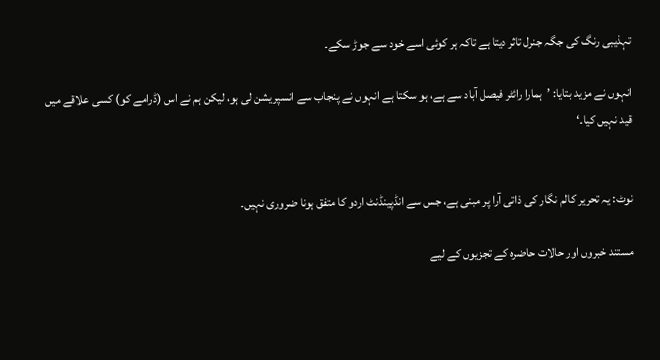تہذیبی رنگ کی جگہ جنرل تاثر دیتا ہے تاکہ ہر کوئی اسے خود سے جوڑ سکے۔

انہوں نے مزید بتایا: ’ہمارا رائٹر فیصل آباد سے ہے، ہو سکتا ہے انہوں نے پنجاب سے انسپریشن لی ہو، لیکن ہم نے اس (ڈرامے کو) کسی علاقے میں قید نہیں کیا۔‘


نوٹ: یہ تحریر کالم نگار کی ذاتی آرا پر مبنی ہے، جس سے انڈپینڈنٹ اردو کا متفق ہونا ضروری نہیں۔

مستند خبروں اور حالات حاضرہ کے تجزیوں کے لیے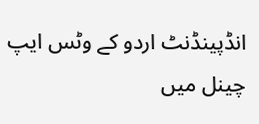انڈپینڈنٹ اردو کے وٹس ایپ چینل میں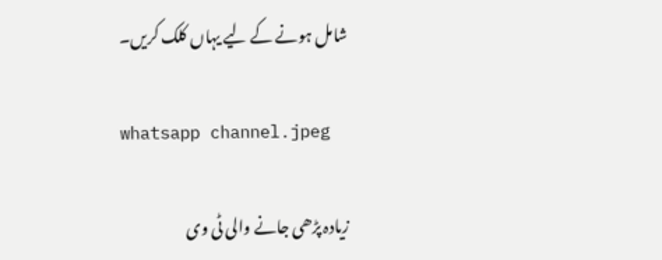شامل ہونے کے لیے یہاں کلک کریں۔

whatsapp channel.jpeg

زیادہ پڑھی جانے والی ٹی وی